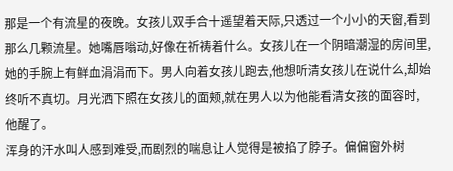那是一个有流星的夜晚。女孩儿双手合十遥望着天际,只透过一个小小的天窗,看到那么几颗流星。她嘴唇嗡动,好像在祈祷着什么。女孩儿在一个阴暗潮湿的房间里,她的手腕上有鲜血涓涓而下。男人向着女孩儿跑去,他想听清女孩儿在说什么,却始终听不真切。月光洒下照在女孩儿的面颊,就在男人以为他能看清女孩的面容时,
他醒了。
浑身的汗水叫人感到难受,而剧烈的喘息让人觉得是被掐了脖子。偏偏窗外树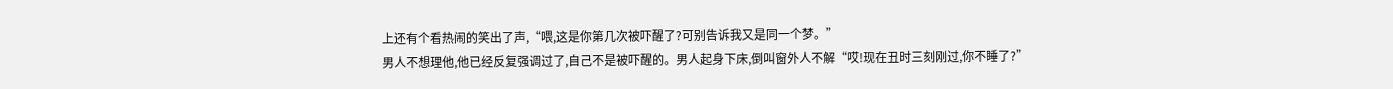上还有个看热闹的笑出了声,“喂,这是你第几次被吓醒了?可别告诉我又是同一个梦。”
男人不想理他,他已经反复强调过了,自己不是被吓醒的。男人起身下床,倒叫窗外人不解“哎!现在丑时三刻刚过,你不睡了?”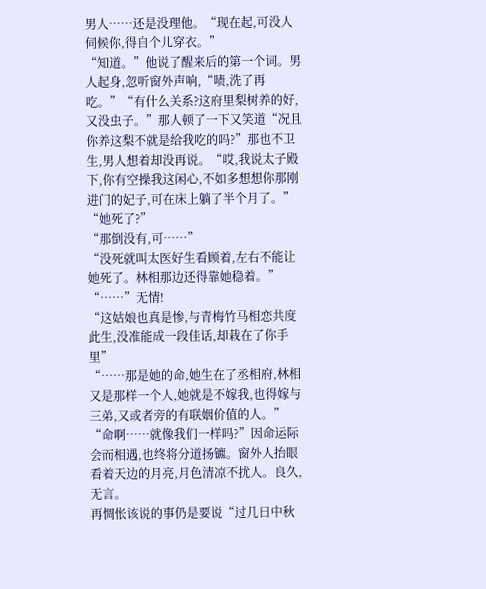男人……还是没理他。“现在起,可没人伺候你,得自个儿穿衣。”
“知道。”他说了醒来后的第一个词。男人起身,忽听窗外声响,“啧,洗了再吃。”“有什么关系?这府里梨树养的好,又没虫子。”那人顿了一下又笑道“况且你养这梨不就是给我吃的吗?”那也不卫生,男人想着却没再说。“哎,我说太子殿下,你有空操我这闲心,不如多想想你那刚进门的妃子,可在床上躺了半个月了。”
“她死了?”
“那倒没有,可……”
“没死就叫太医好生看顾着,左右不能让她死了。林相那边还得靠她稳着。”
“……”无情!
“这姑娘也真是惨,与青梅竹马相恋共度此生,没准能成一段佳话,却栽在了你手里”
“……那是她的命,她生在了丞相府,林相又是那样一个人,她就是不嫁我,也得嫁与三弟,又或者旁的有联姻价值的人。”
“命啊……就像我们一样吗?”因命运际会而相遇,也终将分道扬镳。窗外人抬眼看着天边的月亮,月色清凉不扰人。良久,无言。
再惆怅该说的事仍是要说“过几日中秋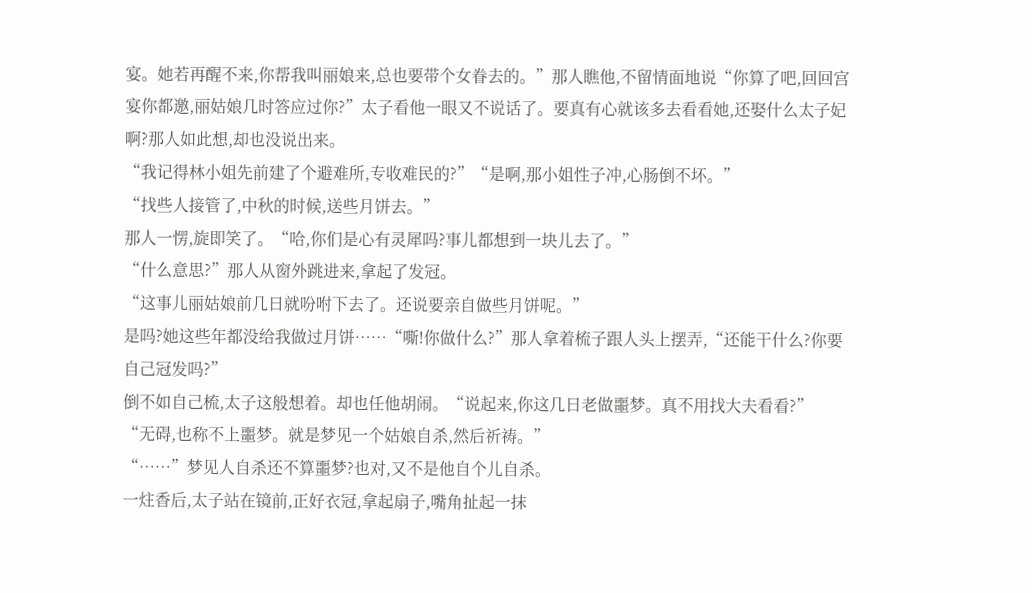宴。她若再醒不来,你帮我叫丽娘来,总也要带个女眷去的。”那人瞧他,不留情面地说“你算了吧,回回宫宴你都邀,丽姑娘几时答应过你?”太子看他一眼又不说话了。要真有心就该多去看看她,还娶什么太子妃啊?那人如此想,却也没说出来。
“我记得林小姐先前建了个避难所,专收难民的?”“是啊,那小姐性子冲,心肠倒不坏。”
“找些人接管了,中秋的时候,送些月饼去。”
那人一愣,旋即笑了。“哈,你们是心有灵犀吗?事儿都想到一块儿去了。”
“什么意思?”那人从窗外跳进来,拿起了发冠。
“这事儿丽姑娘前几日就吩咐下去了。还说要亲自做些月饼呢。”
是吗?她这些年都没给我做过月饼……“嘶!你做什么?”那人拿着梳子跟人头上摆弄,“还能干什么?你要自己冠发吗?”
倒不如自己梳,太子这般想着。却也任他胡闹。“说起来,你这几日老做噩梦。真不用找大夫看看?”
“无碍,也称不上噩梦。就是梦见一个姑娘自杀,然后祈祷。”
“……”梦见人自杀还不算噩梦?也对,又不是他自个儿自杀。
一炷香后,太子站在镜前,正好衣冠,拿起扇子,嘴角扯起一抹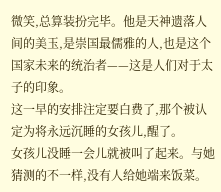微笑,总算装扮完毕。他是天神遗落人间的美玉,是崇国最儒雅的人,也是这个国家未来的统治者——这是人们对于太子的印象。
这一早的安排注定要白费了,那个被认定为将永远沉睡的女孩儿,醒了。
女孩儿没睡一会儿就被叫了起来。与她猜测的不一样,没有人给她端来饭菜。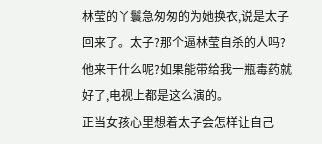林莹的丫鬟急匆匆的为她换衣,说是太子回来了。太子?那个逼林莹自杀的人吗?他来干什么呢?如果能带给我一瓶毒药就好了,电视上都是这么演的。
正当女孩心里想着太子会怎样让自己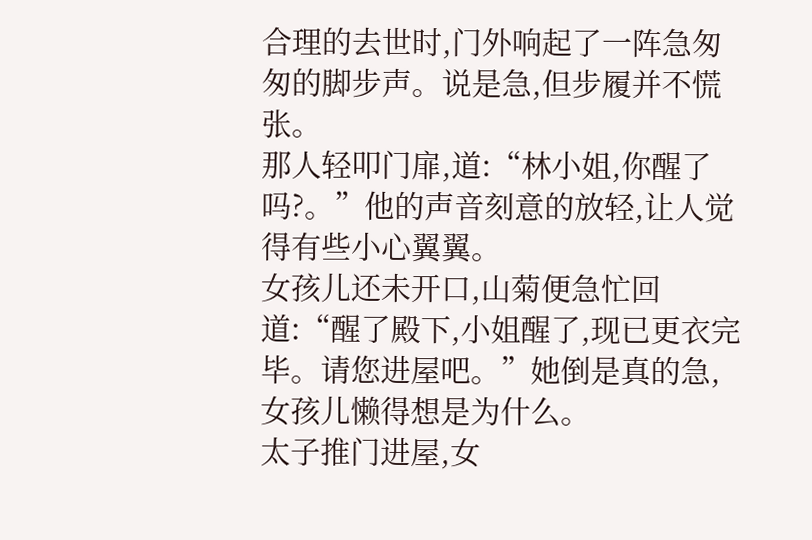合理的去世时,门外响起了一阵急匆匆的脚步声。说是急,但步履并不慌张。
那人轻叩门扉,道:“林小姐,你醒了吗?。”他的声音刻意的放轻,让人觉得有些小心翼翼。
女孩儿还未开口,山菊便急忙回道:“醒了殿下,小姐醒了,现已更衣完毕。请您进屋吧。”她倒是真的急,女孩儿懒得想是为什么。
太子推门进屋,女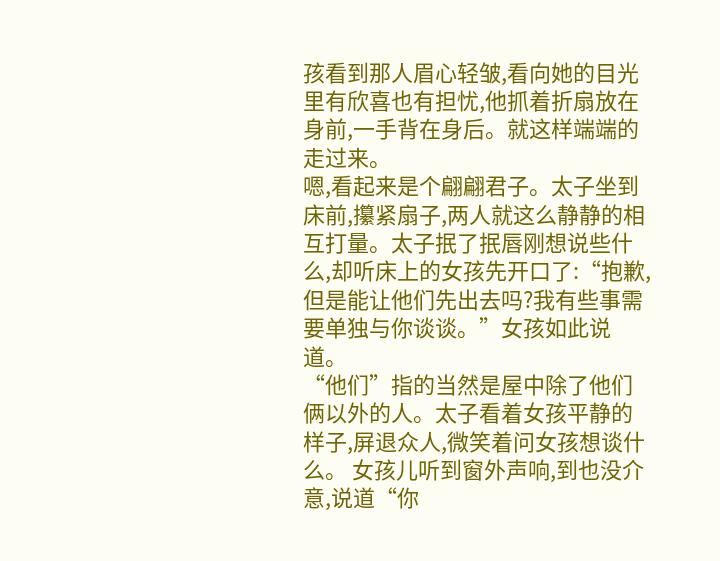孩看到那人眉心轻皱,看向她的目光里有欣喜也有担忧,他抓着折扇放在身前,一手背在身后。就这样端端的走过来。
嗯,看起来是个翩翩君子。太子坐到床前,攥紧扇子,两人就这么静静的相互打量。太子抿了抿唇刚想说些什么,却听床上的女孩先开口了:“抱歉,但是能让他们先出去吗?我有些事需要单独与你谈谈。”女孩如此说道。
“他们”指的当然是屋中除了他们俩以外的人。太子看着女孩平静的样子,屏退众人,微笑着问女孩想谈什么。 女孩儿听到窗外声响,到也没介意,说道“你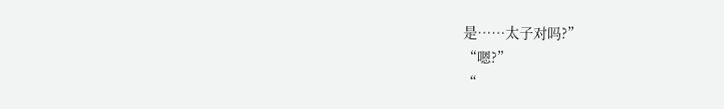是……太子对吗?”
“嗯?”
“